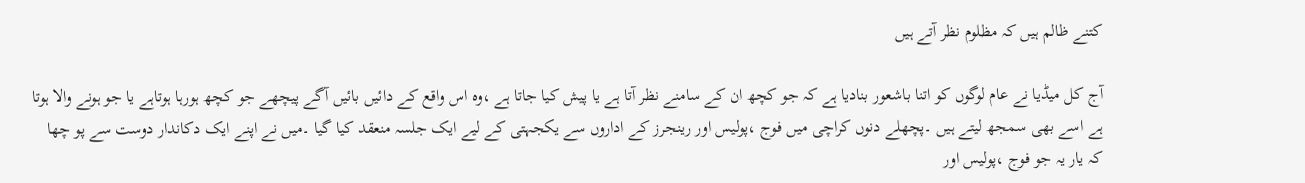کتنے ظالم ہیں کہ مظلوم نظر آتے ہیں

آج کل میڈیا نے عام لوگوں کو اتنا باشعور بنادیا ہے کہ جو کچھ ان کے سامنے نظر آتا ہے یا پیش کیا جاتا ہے ،وہ اس واقع کے دائیں بائیں آگے پیچھے جو کچھ ہورہا ہوتاہے یا جو ہونے والا ہوتا ہے اسے بھی سمجھ لیتے ہیں ۔پچھلے دنوں کراچی میں فوج ،پولیس اور رینجرز کے اداروں سے یکجہتی کے لیے ایک جلسہ منعقد کیا گیا ۔میں نے اپنے ایک دکاندار دوست سے پو چھا کہ یار یہ جو فوج ،پولیس اور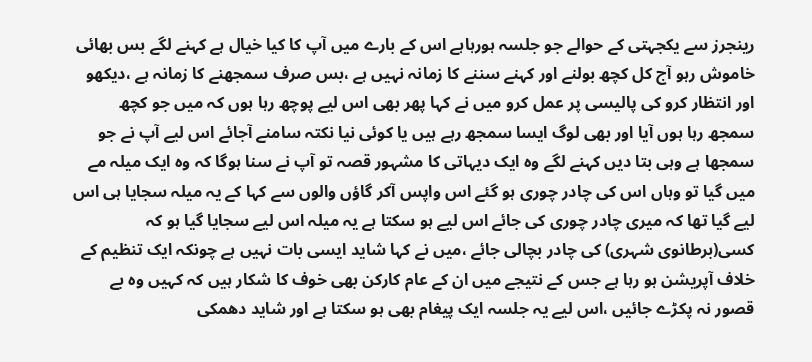رینجرز سے یکجہتی کے حوالے جو جلسہ ہورہاہے اس کے بارے میں آپ کا کیا خیال ہے کہنے لگے بس بھائی خاموش رہو آج کل کچھ بولنے اور کہنے سننے کا زمانہ نہیں ہے ،بس صرف سمجھنے کا زمانہ ہے ،دیکھو اور انتظار کرو کی پالیسی پر عمل کرو میں نے کہا پھر بھی اس لیے پوچھ رہا ہوں کہ میں جو کچھ سمجھ رہا ہوں آیا اور بھی لوگ ایسا سمجھ رہے ہیں یا کوئی نیا نکتہ سامنے آجائے اس لیے آپ نے جو سمجھا ہے وہی بتا دیں کہنے لگے وہ ایک دیہاتی کا مشہور قصہ تو آپ نے سنا ہوگا کہ وہ ایک میلہ مے میں گیا تو وہاں اس کی چادر چوری ہو گئے اس واپس آکر گاؤں والوں سے کہا کے یہ میلہ سجایا ہی اس لیے گیا تھا کہ میری چادر چوری کی جائے اس لیے ہو سکتا ہے یہ میلہ اس لیے سجایا گیا ہو کہ کسی(برطانوی شہری) کی چادر بچالی جائے ،میں نے کہا شاید ایسی بات نہیں ہے چونکہ ایک تنظیم کے خلاف آپریشن ہو رہا ہے جس کے نتیجے میں ان کے عام کارکن بھی خوف کا شکار ہیں کہ کہیں وہ بے قصور نہ پکڑے جائیں ،اس لیے یہ جلسہ ایک پیغام بھی ہو سکتا ہے اور شاید دھمکی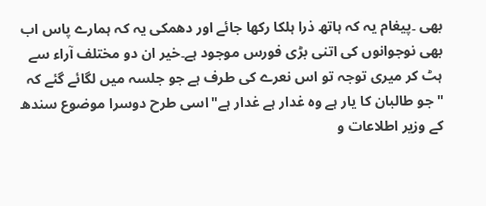بھی ۔پیغام یہ کہ ہاتھ ذرا ہلکا رکھا جائے اور دھمکی یہ کہ ہمارے پاس اب بھی نوجوانوں کی اتنی بڑی فورس موجود ہے۔خیر ان دو مختلف آراء سے ہٹ کر میری توجہ تو اس نعرے کی طرف ہے جو جلسہ میں لگائے گئے کہ "جو طالبان کا یار ہے وہ غدار ہے غدار ہے"اسی طرح دوسرا موضوع سندھ کے وزیر اطلاعات و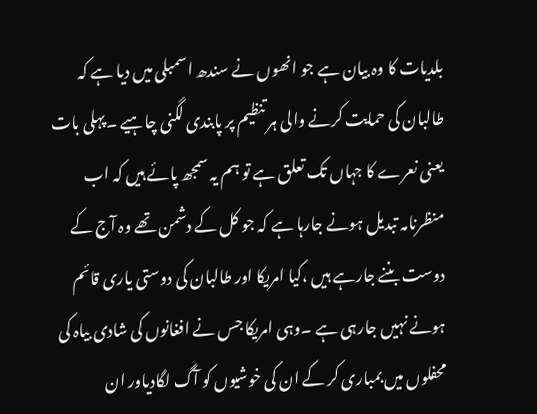بلدیات کا وہ بیان ہے جو انھوں نے سندھ اسمبلی میں دیا ہے کہ طالبان کی حمایت کرنے والی ہر تنظیم پر پابندی لگنی چاہیے ۔پہلی بات یعنی نعرے کا جہاں تک تعلق ہے تو ہم یہ سمجھ پائے ہیں کہ اب منظرنامہ تبدیل ہونے جارہا ہے کہ جو کل کے دشمن تھے وہ آج کے دوست بننے جارہے ہیں ،کیا امریکا اور طالبان کی دوستی یاری قائم ہونے نہیں جارہی ہے ۔وہی امریکا جس نے افغانوں کی شادی بیاہ کی محفلوں میں بمباری کر کے ان کی خوشیوں کو آگ لگادیاور ان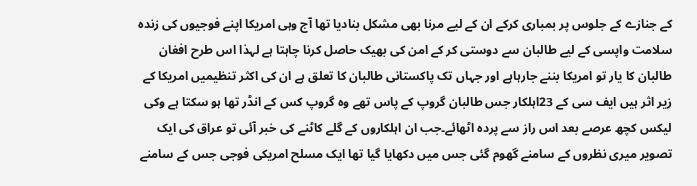کے جنازے کے جلوس پر بمباری کرکے ان کے لیے مرنا بھی مشکل بنادیا تھا آج وہی امریکا اپنے فوجیوں کی زندہ سلامت واپسی کے لیے طالبان سے دوستی کر کے امن کی بھیک حاصل کرنا چاہتا ہے لہذا اس طرح افغان طالبان کا یار تو امریکا بننے جارہاہے اور جہاں تک پاکستانی طالبان کا تعلق ہے ان کی اکثر تنظیمیں امریکا کے زیر اثر ہیں ایف سی کے 23اہلکار جس طالبان گروپ کے پاس تھے وہ گروپ کس کے انڈر تھا ہو سکتا ہے وکی لیکس کچھ عرصے بعد اس راز سے پردہ اٹھائے۔جب ان اہلکاروں کے گلے کاٹنے کی خبر آئی تو عراق کی ایک تصویر میری نظروں کے سامنے گھوم گئی جس میں دکھایا گیا تھا ایک مسلح امریکی فوجی جس کے سامنے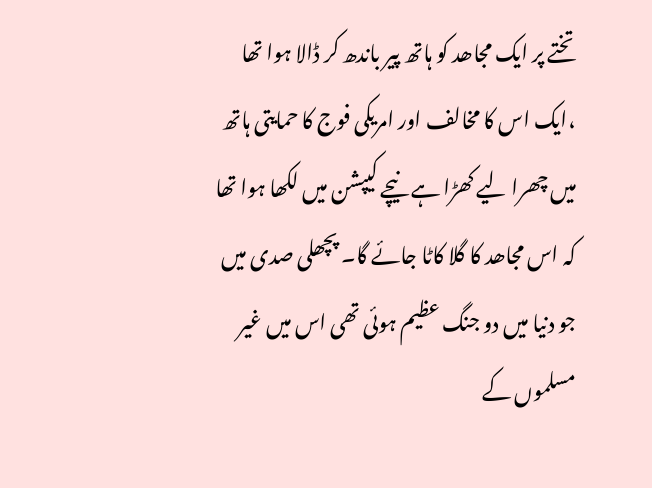تختے پر ایک مجاھد کو ہاتھ پیر باندھ کر ڈالا ہوا تھا ،ایک اس کا مخالف اور امریکی فوج کا حمایتی ہاتھ میں چھرا لیے کھڑا ہے نیچے کیپشن میں لکھا ہوا تھا کہ اس مجاھد کا گلا کاٹا جائے گا۔ پچھلی صدی میں جو دنیا میں دو جنگ عظیم ہوئی تھی اس میں غیر مسلموں کے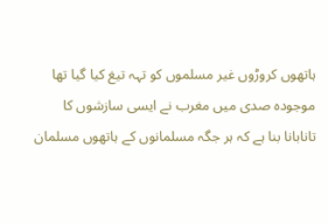ہاتھوں کروڑوں غیر مسلموں کو تہہ تیغ کیا گیا تھا موجودہ صدی میں مغرب نے ایسی سازشوں کا تانابانا بنا ہے کہ ہر جگہ مسلمانوں کے ہاتھوں مسلمان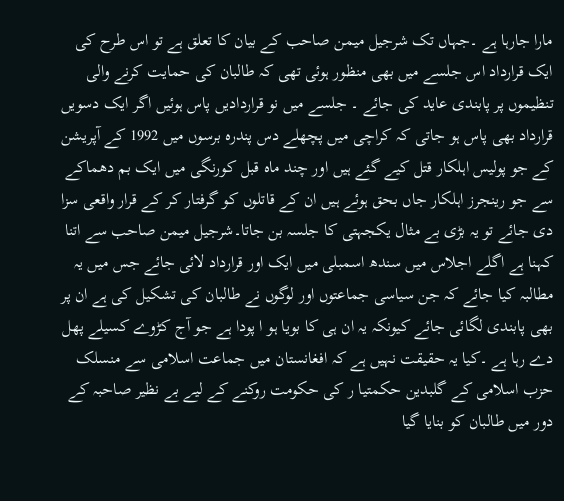مارا جارہا ہے ۔جہاں تک شرجیل میمن صاحب کے بیان کا تعلق ہے تو اس طرح کی ایک قرارداد اس جلسے میں بھی منظور ہوئی تھی کہ طالبان کی حمایت کرنے والی تنظیموں پر پابندی عاید کی جائے ۔ جلسے میں نو قراردادیں پاس ہوئیں اگر ایک دسویں قرارداد بھی پاس ہو جاتی کہ کراچی میں پچھلے دس پندرہ برسوں میں 1992 کے آپریشن کے جو پولیس اہلکار قتل کیے گئے ہیں اور چند ماہ قبل کورنگی میں ایک بم دھماکے سے جو رینجرز اہلکار جاں بحق ہوئے ہیں ان کے قاتلوں کو گرفتار کر کے قرار واقعی سزا دی جائے تو یہ بڑی بے مثال یکجہتی کا جلسہ بن جاتا۔شرجیل میمن صاحب سے اتنا کہنا ہے اگلے اجلاس میں سندھ اسمبلی میں ایک اور قرارداد لائی جائے جس میں یہ مطالبہ کیا جائے کہ جن سیاسی جماعتوں اور لوگوں نے طالبان کی تشکیل کی ہے ان پر بھی پابندی لگائی جائے کیونکہ یہ ان ہی کا بویا ہو ا پودا ہے جو آج کڑوے کسیلے پھل دے رہا ہے ۔کیا یہ حقیقت نہیں ہے کہ افغانستان میں جماعت اسلامی سے منسلک حزب اسلامی کے گلبدین حکمتیا ر کی حکومت روکنے کے لیے بے نظیر صاحبہ کے دور میں طالبان کو بنایا گیا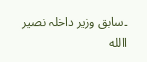۔سابق وزیر داخلہ نصیر االله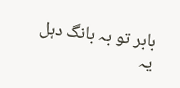بابر تو بہ بانگ دہل یہ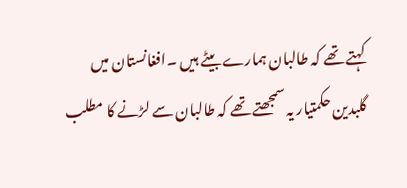کہتے تھے کہ طالبان ہمارے بیٹے ہیں ۔افغانستان میں گلبدین حکمتیار یہ سمجھتے تھے کہ طالبان سے لڑنے کا مطلب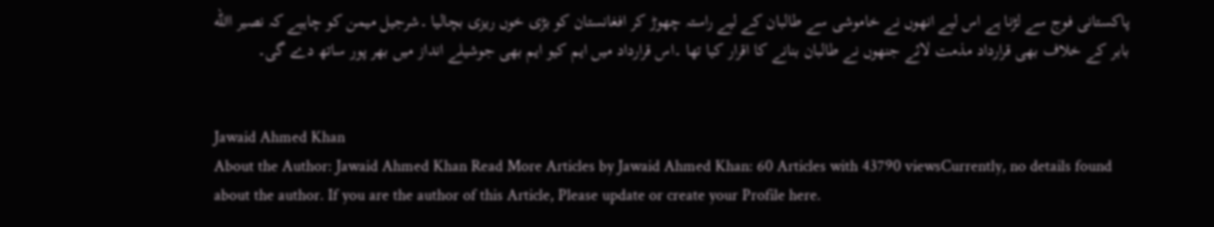پاکستانی فوج سے لڑنا ہے اس لیے انھوں نے خاموشی سے طالبان کے لیے راستہ چھوڑ کر افغانستان کو بڑی خوں ریزی بچالیا ۔شرجیل میمن کو چاہیے کہ نصیر االله بابر کے خلاف بھی قرارداد مذمت لائے جنھوں نے طالبان بنانے کا اقرار کیا تھا ۔اس قرارداد میں ایم کیو ایم بھی جوشیلے انداز میں بھر پور ساتھ دے گی۔


Jawaid Ahmed Khan
About the Author: Jawaid Ahmed Khan Read More Articles by Jawaid Ahmed Khan: 60 Articles with 43790 viewsCurrently, no details found about the author. If you are the author of this Article, Please update or create your Profile here.